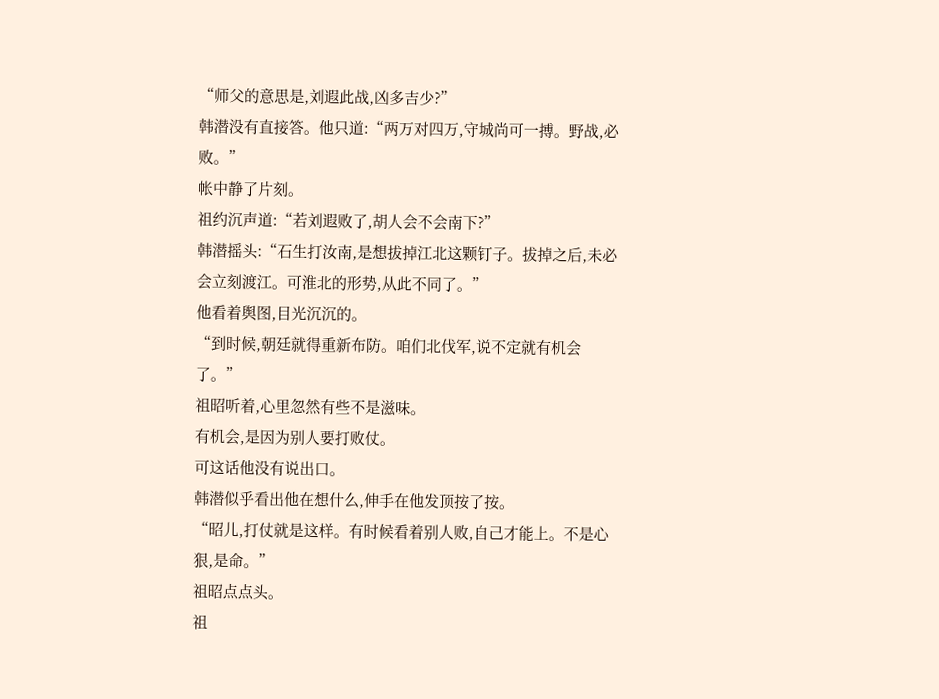“师父的意思是,刘遐此战,凶多吉少?”
韩潜没有直接答。他只道:“两万对四万,守城尚可一搏。野战,必败。”
帐中静了片刻。
祖约沉声道:“若刘遐败了,胡人会不会南下?”
韩潜摇头:“石生打汝南,是想拔掉江北这颗钉子。拔掉之后,未必会立刻渡江。可淮北的形势,从此不同了。”
他看着舆图,目光沉沉的。
“到时候,朝廷就得重新布防。咱们北伐军,说不定就有机会了。”
祖昭听着,心里忽然有些不是滋味。
有机会,是因为别人要打败仗。
可这话他没有说出口。
韩潜似乎看出他在想什么,伸手在他发顶按了按。
“昭儿,打仗就是这样。有时候看着别人败,自己才能上。不是心狠,是命。”
祖昭点点头。
祖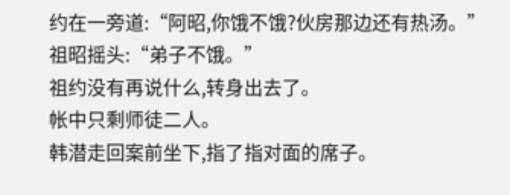约在一旁道:“阿昭,你饿不饿?伙房那边还有热汤。”
祖昭摇头:“弟子不饿。”
祖约没有再说什么,转身出去了。
帐中只剩师徒二人。
韩潜走回案前坐下,指了指对面的席子。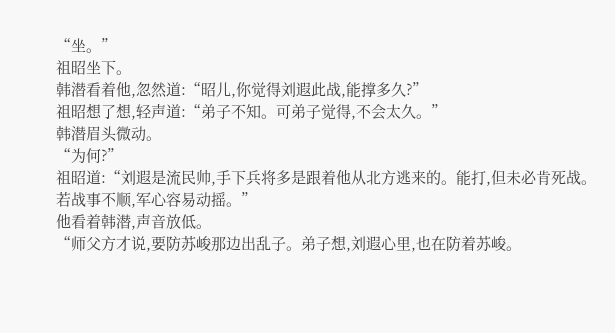“坐。”
祖昭坐下。
韩潜看着他,忽然道:“昭儿,你觉得刘遐此战,能撑多久?”
祖昭想了想,轻声道:“弟子不知。可弟子觉得,不会太久。”
韩潜眉头微动。
“为何?”
祖昭道:“刘遐是流民帅,手下兵将多是跟着他从北方逃来的。能打,但未必肯死战。若战事不顺,军心容易动摇。”
他看着韩潜,声音放低。
“师父方才说,要防苏峻那边出乱子。弟子想,刘遐心里,也在防着苏峻。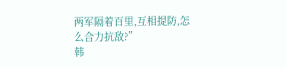两军隔着百里,互相提防,怎么合力抗敌?”
韩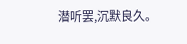潜听罢,沉默良久。